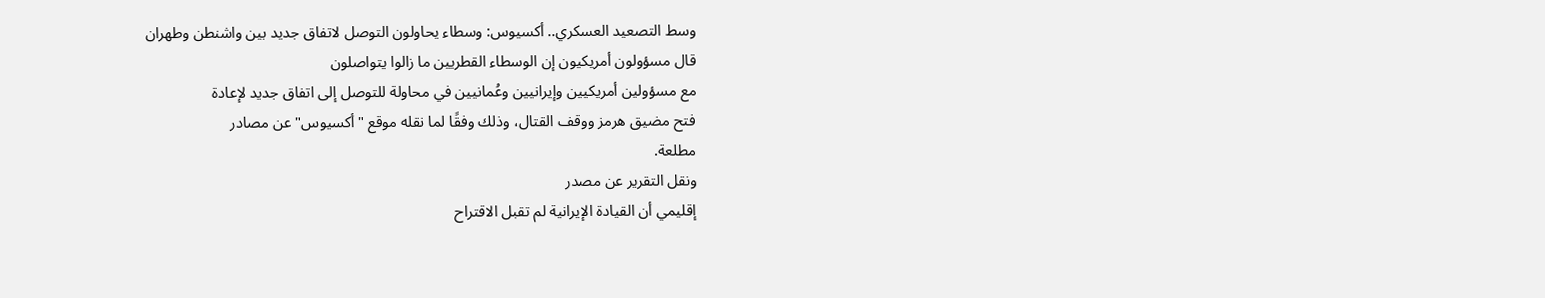وسط التصعيد العسكري.. أكسيوس: وسطاء يحاولون التوصل لاتفاق جديد بين واشنطن وطهران
قال مسؤولون أمريكيون إن الوسطاء القطريين ما زالوا يتواصلون
مع مسؤولين أمريكيين وإيرانيين وعُمانيين في محاولة للتوصل إلى اتفاق جديد لإعادة
فتح مضيق هرمز ووقف القتال، وذلك وفقًا لما نقله موقع "أكسيوس" عن مصادر
مطلعة.
ونقل التقرير عن مصدر
إقليمي أن القيادة الإيرانية لم تقبل الاقتراح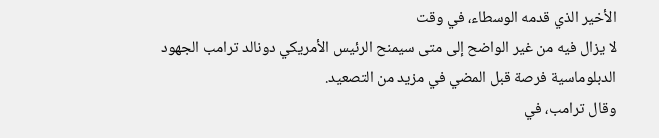الأخير الذي قدمه الوسطاء، في وقت
لا يزال فيه من غير الواضح إلى متى سيمنح الرئيس الأمريكي دونالد ترامب الجهود
الدبلوماسية فرصة قبل المضي في مزيد من التصعيد.
وقال ترامب، في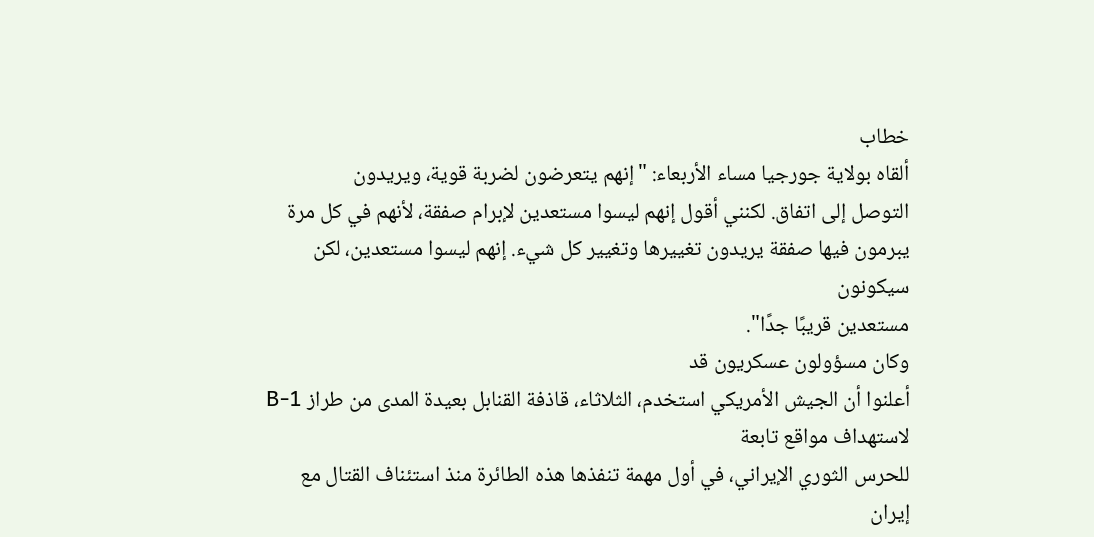خطاب
ألقاه بولاية جورجيا مساء الأربعاء: "إنهم يتعرضون لضربة قوية، ويريدون
التوصل إلى اتفاق. لكنني أقول إنهم ليسوا مستعدين لإبرام صفقة، لأنهم في كل مرة
يبرمون فيها صفقة يريدون تغييرها وتغيير كل شيء. إنهم ليسوا مستعدين، لكن سيكونون
مستعدين قريبًا جدًا".
وكان مسؤولون عسكريون قد
أعلنوا أن الجيش الأمريكي استخدم، الثلاثاء، قاذفة القنابل بعيدة المدى من طراز B-1 لاستهداف مواقع تابعة
للحرس الثوري الإيراني، في أول مهمة تنفذها هذه الطائرة منذ استئناف القتال مع
إيران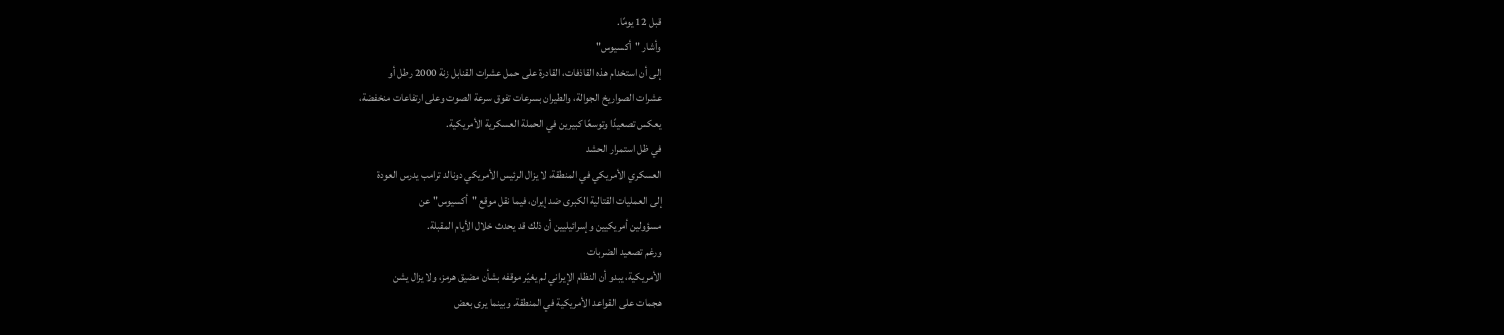قبل 12 يومًا.
وأشار "أكسيوس"
إلى أن استخدام هذه القاذفات، القادرة على حمل عشرات القنابل زنة 2000 رطل أو
عشرات الصواريخ الجوالة، والطيران بسرعات تفوق سرعة الصوت وعلى ارتفاعات منخفضة،
يعكس تصعيدًا وتوسعًا كبيرين في الحملة العسكرية الأمريكية.
في ظل استمرار الحشد
العسكري الأمريكي في المنطقة، لا يزال الرئيس الأمريكي دونالد ترامب يدرس العودة
إلى العمليات القتالية الكبرى ضد إيران، فيما نقل موقع "أكسيوس" عن
مسؤولين أمريكيين وإسرائيليين أن ذلك قد يحدث خلال الأيام المقبلة.
ورغم تصعيد الضربات
الأمريكية، يبدو أن النظام الإيراني لم يغيّر موقفه بشأن مضيق هرمز، ولا يزال يشن
هجمات على القواعد الأمريكية في المنطقة. وبينما يرى بعض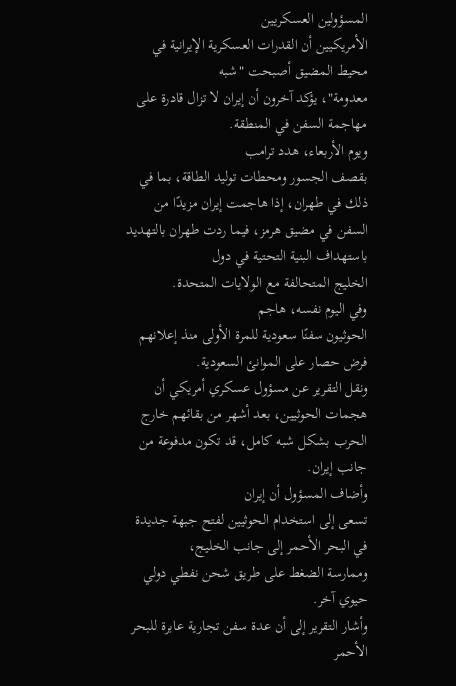المسؤولين العسكريين
الأمريكيين أن القدرات العسكرية الإيرانية في محيط المضيق أصبحت "شبه
معدومة"، يؤكد آخرون أن إيران لا تزال قادرة على مهاجمة السفن في المنطقة.
ويوم الأربعاء، هدد ترامب
بقصف الجسور ومحطات توليد الطاقة، بما في ذلك في طهران، إذا هاجمت إيران مزيدًا من
السفن في مضيق هرمز، فيما ردت طهران بالتهديد باستهداف البنية التحتية في دول
الخليج المتحالفة مع الولايات المتحدة.
وفي اليوم نفسه، هاجم
الحوثيون سفنًا سعودية للمرة الأولى منذ إعلانهم فرض حصار على الموانئ السعودية.
ونقل التقرير عن مسؤول عسكري أمريكي أن هجمات الحوثيين، بعد أشهر من بقائهم خارج
الحرب بشكل شبه كامل، قد تكون مدفوعة من جانب إيران.
وأضاف المسؤول أن إيران
تسعى إلى استخدام الحوثيين لفتح جبهة جديدة في البحر الأحمر إلى جانب الخليج،
وممارسة الضغط على طريق شحن نفطي دولي حيوي آخر.
وأشار التقرير إلى أن عدة سفن تجارية عابرة للبحر الأحمر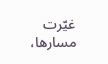غيّرت مسارها،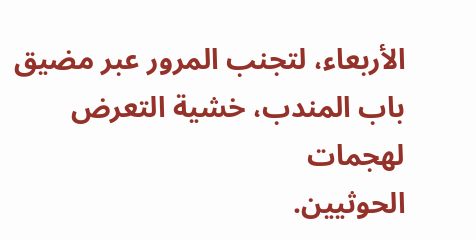الأربعاء، لتجنب المرور عبر مضيق باب المندب، خشية التعرض لهجمات
الحوثيين.